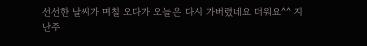선선한 날씨가 며칠 오다가 오늘은 다시 가버렸네요 더워요^^ 지난주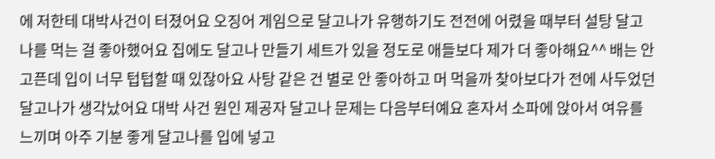에 저한테 대박사건이 터졌어요 오징어 게임으로 달고나가 유행하기도 전전에 어렸을 때부터 설탕 달고나를 먹는 걸 좋아했어요 집에도 달고나 만들기 세트가 있을 정도로 애들보다 제가 더 좋아해요^^ 배는 안고픈데 입이 너무 텁텁할 때 있잖아요 사탕 같은 건 별로 안 좋아하고 머 먹을까 찾아보다가 전에 사두었던 달고나가 생각났어요 대박 사건 원인 제공자 달고나 문제는 다음부터예요 혼자서 소파에 앉아서 여유를 느끼며 아주 기분 좋게 달고나를 입에 넣고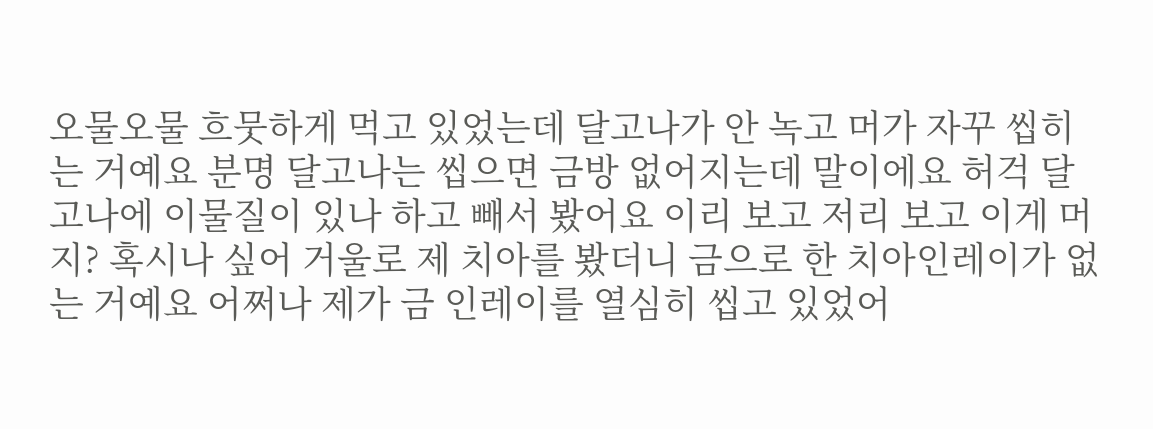오물오물 흐뭇하게 먹고 있었는데 달고나가 안 녹고 머가 자꾸 씹히는 거예요 분명 달고나는 씹으면 금방 없어지는데 말이에요 허걱 달고나에 이물질이 있나 하고 빼서 봤어요 이리 보고 저리 보고 이게 머지? 혹시나 싶어 거울로 제 치아를 봤더니 금으로 한 치아인레이가 없는 거예요 어쩌나 제가 금 인레이를 열심히 씹고 있었어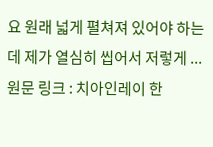요 원래 넓게 펼쳐져 있어야 하는데 제가 열심히 씹어서 저렇게 ...
원문 링크 : 치아인레이 한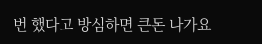번 했다고 방심하면 큰돈 나가요